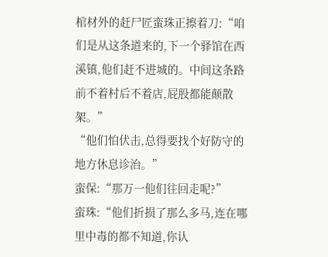棺材外的赶尸匠蛮珠正擦着刀:“咱们是从这条道来的,下一个驿馆在西溪镇,他们赶不进城的。中间这条路前不着村后不着店,屁股都能颠散架。”
“他们怕伏击,总得要找个好防守的地方休息诊治。”
蛮保:“那万一他们往回走呢?”
蛮珠:“他们折损了那么多马,连在哪里中毒的都不知道,你认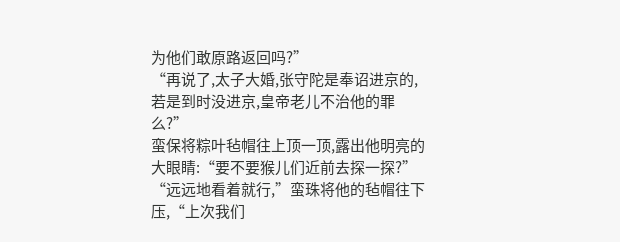为他们敢原路返回吗?”
“再说了,太子大婚,张守陀是奉诏进京的,若是到时没进京,皇帝老儿不治他的罪么?”
蛮保将粽叶毡帽往上顶一顶,露出他明亮的大眼睛:“要不要猴儿们近前去探一探?”
“远远地看着就行,”蛮珠将他的毡帽往下压,“上次我们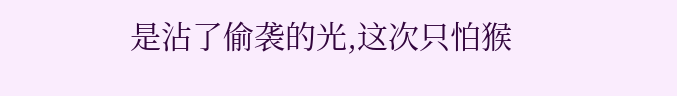是沾了偷袭的光,这次只怕猴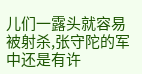儿们一露头就容易被射杀,张守陀的军中还是有许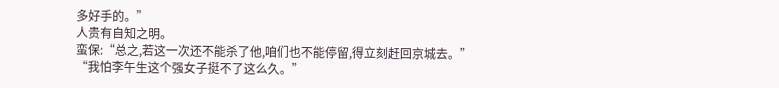多好手的。”
人贵有自知之明。
蛮保:“总之,若这一次还不能杀了他,咱们也不能停留,得立刻赶回京城去。”
“我怕李午生这个强女子挺不了这么久。”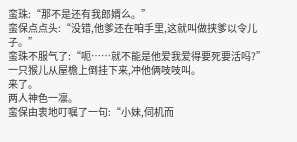蛮珠:“那不是还有我郎婿么。”
蛮保点点头:“没错,他爹还在咱手里,这就叫做挟爹以令儿子。”
蛮珠不服气了:“呃……就不能是他爱我爱得要死要活吗?”
一只猴儿从屋檐上倒挂下来,冲他俩吱吱叫。
来了。
两人神色一凛。
蛮保由衷地叮嘱了一句:“小妹,伺机而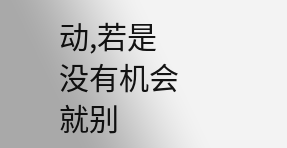动,若是没有机会就别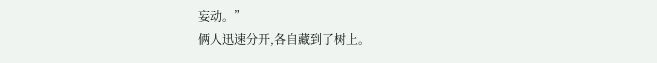妄动。”
俩人迅速分开,各自藏到了树上。